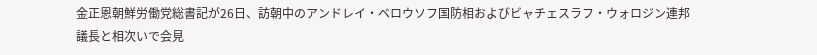金正恩朝鮮労働党総書記が26日、訪朝中のアンドレイ・ベロウソフ国防相およびビャチェスラフ・ウォロジン連邦議長と相次いで会見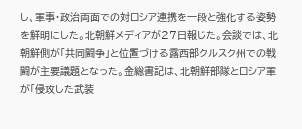し、軍事・政治両面での対ロシア連携を一段と強化する姿勢を鮮明にした。北朝鮮メディアが27日報じた。会談では、北朝鮮側が「共同闘争」と位置づける露西部クルスク州での戦闘が主要議題となった。金総書記は、北朝鮮部隊とロシア軍が「侵攻した武装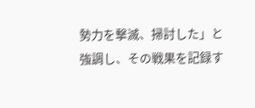勢力を撃滅、掃討した」と強調し、その戦果を記録す